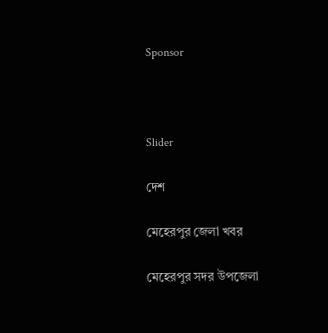Sponsor



Slider

দেশ

মেহেরপুর জেলা খবর

মেহেরপুর সদর উপজেলা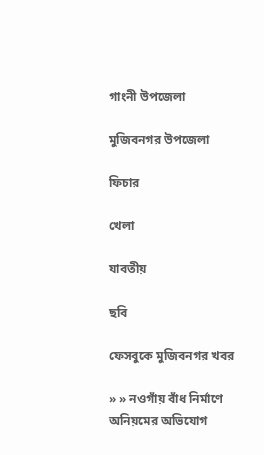গাংনী উপজেলা

মুজিবনগর উপজেলা

ফিচার

খেলা

যাবতীয়

ছবি

ফেসবুকে মুজিবনগর খবর

» » নওগাঁয় বাঁধ নির্মাণে অনিয়মের অভিযোগ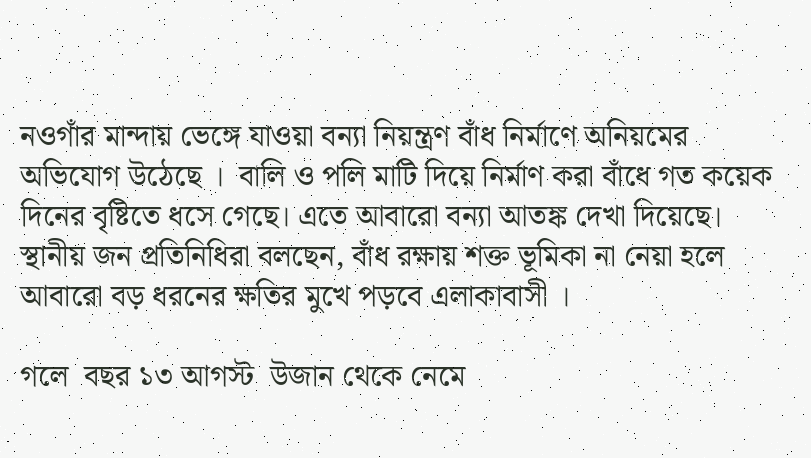নওগাঁর মান্দায় ভেঙ্গে যাওয়া বন্যা নিয়ন্ত্রণ বাঁধ নির্মাণে অনিয়মের অভিযোগ উঠেছে ।  বালি ও পলি মাটি দিয়ে নির্মাণ করা বাঁধে গত কয়েক দিনের বৃষ্টিতে ধসে গেছে। এতে আবারো বন্যা আতঙ্ক দেখা দিয়েছে। স্থানীয় জন প্রতিনিধিরা বলছেন, বাঁধ রক্ষায় শক্ত ভূমিকা না নেয়া হলে আবারো বড় ধরনের ক্ষতির মুখে পড়বে এলাকাবাসী ।

গলে  বছর ১৩ আগস্ট  উজান থেকে নেমে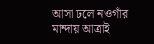আসা ঢলে নওগাঁর মান্দায় আত্রাই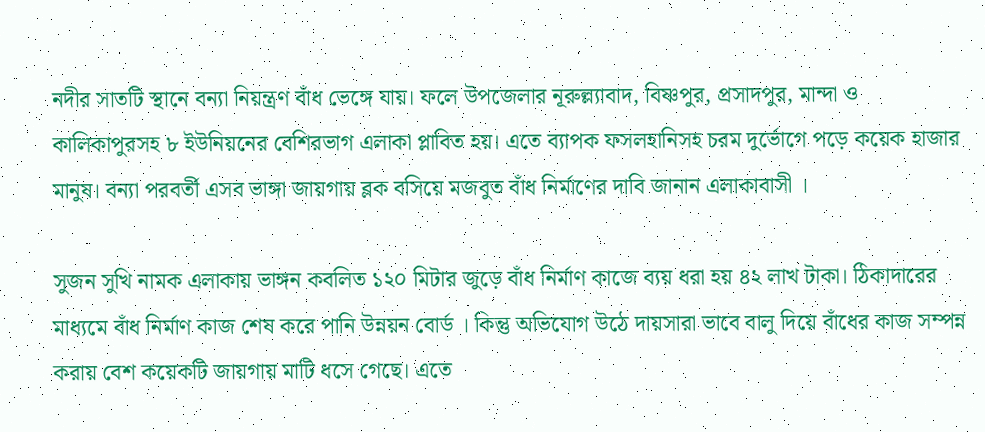নদীর সাতটি স্থানে বন্যা নিয়ন্ত্রণ বাঁধ ভেঙ্গে যায়। ফলে উপজেলার নূরুল্ল্যাবাদ, বিষ্ণপুর, প্রসাদপুর, মান্দা ও কালিকাপুরসহ ৮ ইউনিয়নের বেশিরভাগ এলাকা প্লাবিত হয়। এতে ব্যাপক ফসলহানিসহ চরম দুর্ভোগে পড়ে কয়েক হাজার মানুষ। বন্যা পরবর্তী এসব ভাঙ্গা জায়গায় ব্লক বসিয়ে মজবুত বাঁধ নির্মাণের দাবি জানান এলাকাবাসী ।

সুজন সুখি নামক এলাকায় ভাঙ্গন কবলিত ১২০ মিটার জুড়ে বাঁধ নির্মাণ কাজে ব্যয় ধরা হয় ৪২ লাখ টাকা। ঠিকাদারের মাধ্যমে বাঁধ নির্মাণ কাজ শেষ করে পানি উন্নয়ন বোর্ড । কিন্তু অভিযোগ উঠে দায়সারা ভাবে বালু দিয়ে বাঁধের কাজ সম্পন্ন করায় বেশ কয়েকটি জায়গায় মাটি ধসে গেছে। এতে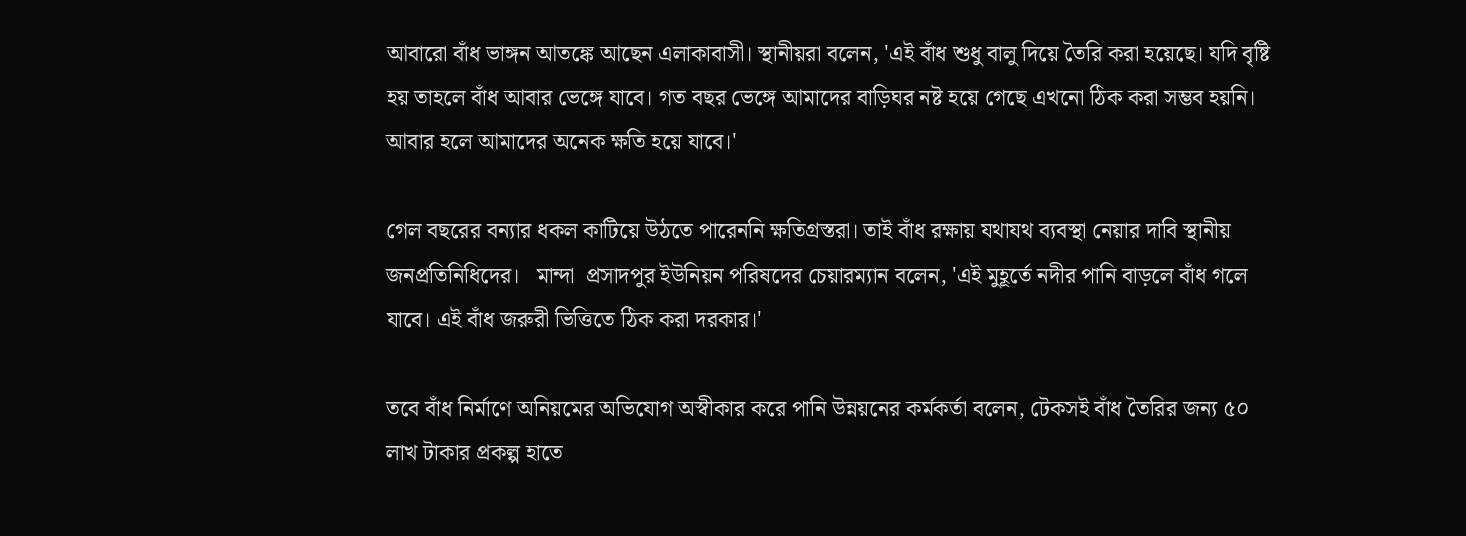আবারো বাঁধ ভাঙ্গন আতঙ্কে আছেন এলাকাবাসী। স্থানীয়রা বলেন, 'এই বাঁধ শুধু বালু দিয়ে তৈরি করা হয়েছে। যদি বৃষ্টি হয় তাহলে বাঁধ আবার ভেঙ্গে যাবে। গত বছর ভেঙ্গে আমাদের বাড়িঘর নষ্ট হয়ে গেছে এখনো ঠিক করা সম্ভব হয়নি। আবার হলে আমাদের অনেক ক্ষতি হয়ে যাবে।'

গেল বছরের বন্যার ধকল কাটিয়ে উঠতে পারেননি ক্ষতিগ্রস্তরা। তাই বাঁধ রক্ষায় যথাযথ ব্যবস্থা নেয়ার দাবি স্থানীয় জনপ্রতিনিধিদের।   মান্দা  প্রসাদপুর ইউনিয়ন পরিষদের চেয়ারম্যান বলেন, 'এই মুহূর্তে নদীর পানি বাড়লে বাঁধ গলে যাবে। এই বাঁধ জরুরী ভিত্তিতে ঠিক করা দরকার।'

তবে বাঁধ নির্মাণে অনিয়মের অভিযোগ অস্বীকার করে পানি উন্নয়নের কর্মকর্তা বলেন, টেকসই বাঁধ তৈরির জন্য ৫০ লাখ টাকার প্রকল্প হাতে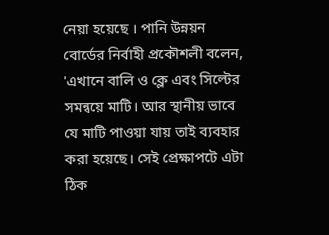নেয়া হয়েছে । পানি উন্নয়ন বোর্ডের নির্বাহী প্রকৌশলী বলেন, 'এখানে বালি ও ক্লে এবং সিল্টের সমন্বয়ে মাটি। আর স্থানীয় ভাবে যে মাটি পাওয়া যায় তাই ব্যবহার করা হয়েছে। সেই প্রেক্ষাপটে এটা ঠিক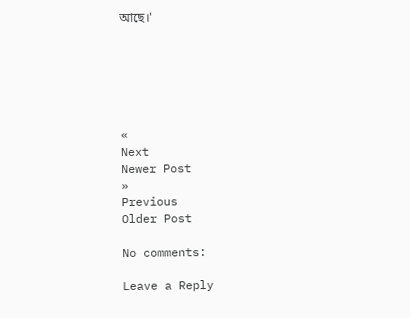আছে।'






«
Next
Newer Post
»
Previous
Older Post

No comments:

Leave a Reply